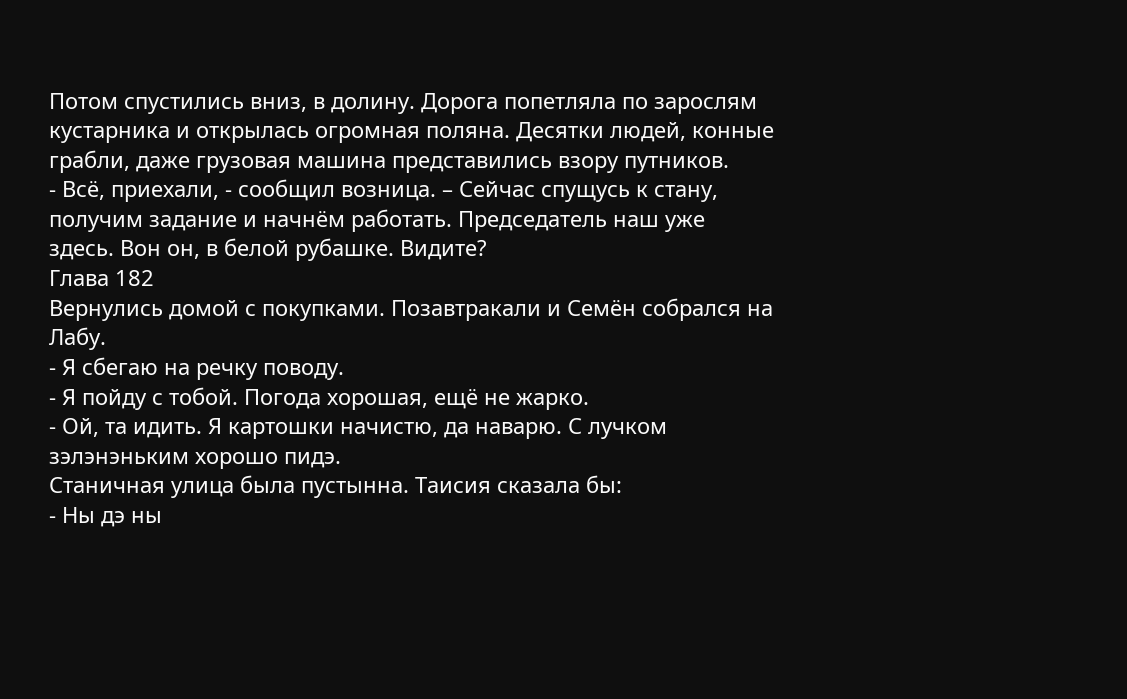Потом спустились вниз, в долину. Дорога попетляла по зарослям кустарника и открылась огромная поляна. Десятки людей, конные грабли, даже грузовая машина представились взору путников.
- Всё, приехали, - сообщил возница. – Сейчас спущусь к стану, получим задание и начнём работать. Председатель наш уже здесь. Вон он, в белой рубашке. Видите?
Глава 182
Вернулись домой с покупками. Позавтракали и Семён собрался на Лабу.
- Я сбегаю на речку поводу.
- Я пойду с тобой. Погода хорошая, ещё не жарко.
- Ой, та идить. Я картошки начистю, да наварю. С лучком зэлэнэньким хорошо пидэ.
Станичная улица была пустынна. Таисия сказала бы:
- Ны дэ ны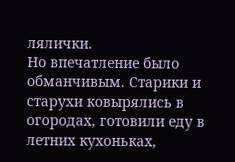лялички.
Но впечатление было обманчивым. Старики и старухи ковырялись в огородах, готовили еду в летних кухоньках,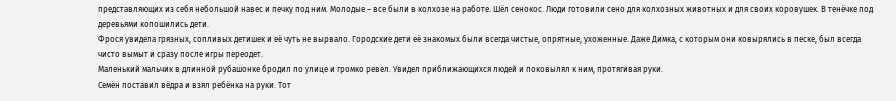представляющих из себя небольшой навес и печку под ним. Молодые – все были в колхозе на работе. Шёл сенокос. Люди готовили сено для колхозных животных и для своих коровушек. В тенёчке под деревьями копошились дети.
Фрося увидела грязных, сопливых детишек и её чуть не вырвало. Городские дети её знакомых были всегда чистые, опрятные, ухоженные. Даже Димка, с которым они ковырялись в песке, был всегда чисто вымыт и сразу после игры переодет.
Маленький мальчик в длинной рубашонке бродил по улице и громко ревел. Увидел приближающихся людей и поковылял к ним, протягивая руки.
Семён поставил вёдра и взял ребёнка на руки. Тот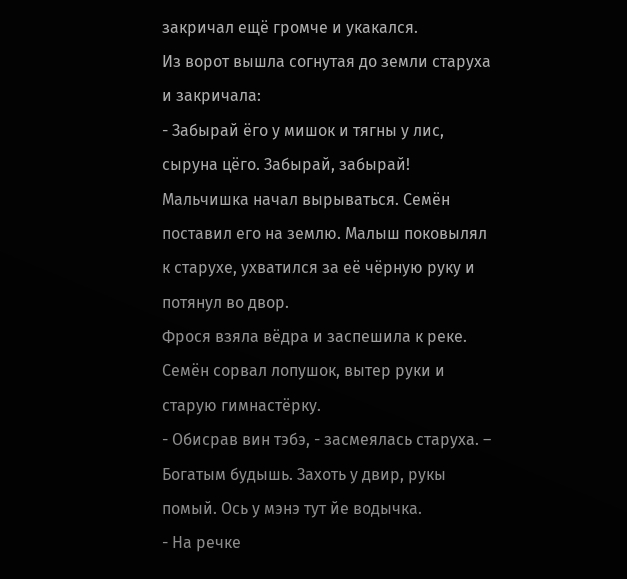закричал ещё громче и укакался.
Из ворот вышла согнутая до земли старуха и закричала:
- Забырай ёго у мишок и тягны у лис, сыруна цёго. Забырай, забырай!
Мальчишка начал вырываться. Семён поставил его на землю. Малыш поковылял к старухе, ухватился за её чёрную руку и потянул во двор.
Фрося взяла вёдра и заспешила к реке. Семён сорвал лопушок, вытер руки и старую гимнастёрку.
- Обисрав вин тэбэ, - засмеялась старуха. – Богатым будышь. Захоть у двир, рукы помый. Ось у мэнэ тут йе водычка.
- На речке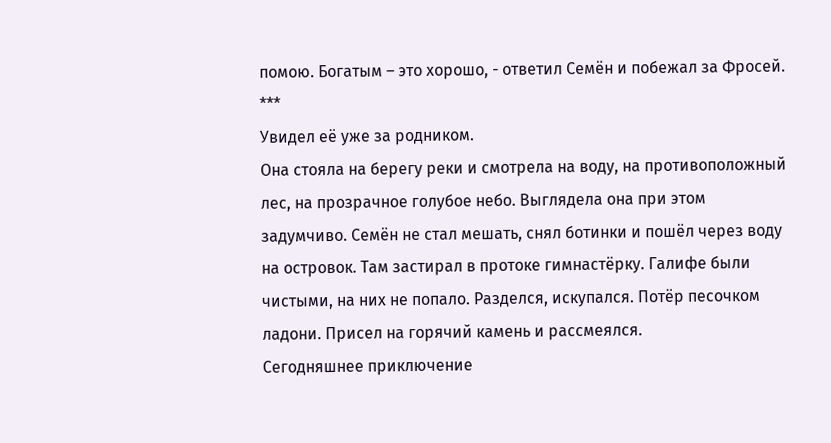помою. Богатым – это хорошо, - ответил Семён и побежал за Фросей.
***
Увидел её уже за родником.
Она стояла на берегу реки и смотрела на воду, на противоположный лес, на прозрачное голубое небо. Выглядела она при этом задумчиво. Семён не стал мешать, снял ботинки и пошёл через воду на островок. Там застирал в протоке гимнастёрку. Галифе были чистыми, на них не попало. Разделся, искупался. Потёр песочком ладони. Присел на горячий камень и рассмеялся.
Сегодняшнее приключение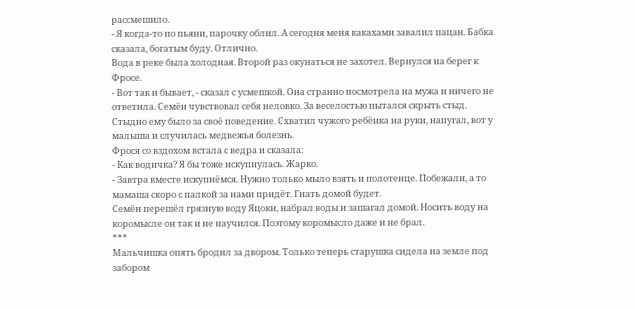рассмешило.
- Я когда-то по пьяни, парочку облил. А сегодня меня какахами завалил пацан. Бабка сказала, богатым буду. Отлично.
Вода в реке была холодная. Второй раз окунаться не захотел. Вернулся на берег к Фросе.
- Вот так и бывает, - сказал с усмешкой. Она странно посмотрела на мужа и ничего не ответила. Семён чувствовал себя неловко. За веселостью пытался скрыть стыд. Стыдно ему было за своё поведение. Схватил чужого ребёнка на руки, напугал, вот у малыша и случилась медвежья болезнь.
Фрося со вздохом встала с ведра и сказала:
- Как водичка? Я бы тоже искупнулась. Жарко.
- Завтра вместе искупнёмся. Нужно только мыло взять и полотенце. Побежали, а то мамаша скоро с палкой за нами придёт. Гнать домой будет.
Семён перешёл грязную воду Яцоки, набрал воды и зашагал домой. Носить воду на коромысле он так и не научился. Поэтому коромысло даже и не брал.
***
Мальчишка опять бродил за двором. Только теперь старушка сидела на земле под забором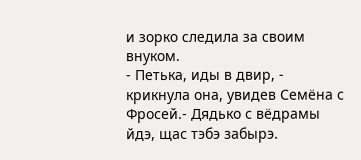и зорко следила за своим внуком.
- Петька, иды в двир, - крикнула она, увидев Семёна с Фросей.- Дядько с вёдрамы йдэ, щас тэбэ забырэ.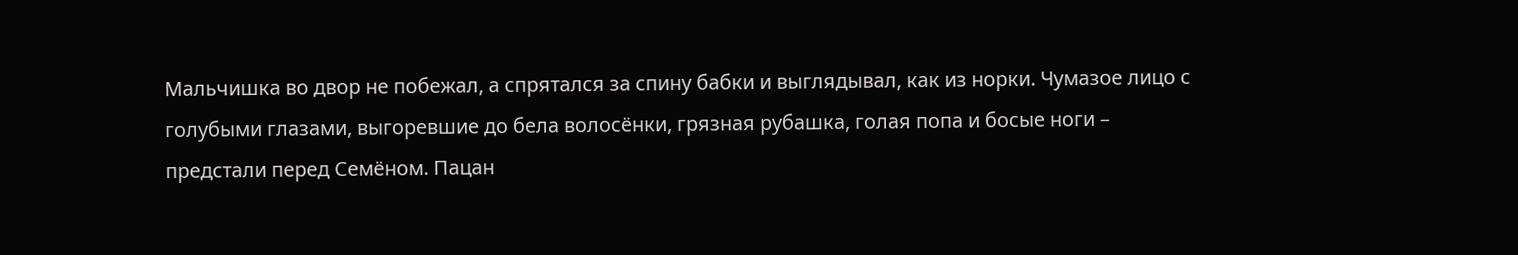Мальчишка во двор не побежал, а спрятался за спину бабки и выглядывал, как из норки. Чумазое лицо с голубыми глазами, выгоревшие до бела волосёнки, грязная рубашка, голая попа и босые ноги – предстали перед Семёном. Пацан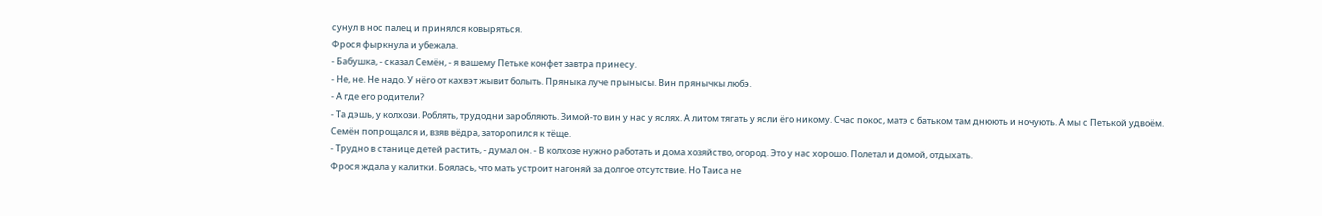сунул в нос палец и принялся ковыряться.
Фрося фыркнула и убежала.
- Бабушка, - сказал Семён, - я вашему Петьке конфет завтра принесу.
- Не, не. Не надо. У нёго от кахвэт жывит болыть. Пряныка луче прынысы. Вин прянычкы любэ.
- А где его родители?
- Та дэшь, у колхози. Роблять, трудодни заробляють. Зимой-то вин у нас у яслях. А литом тягать у ясли ёго никому. Счас покос, матэ с батьком там днюють и ночують. А мы с Петькой удвоём.
Семён попрощался и, взяв вёдра, заторопился к тёще.
- Трудно в станице детей растить, - думал он. - В колхозе нужно работать и дома хозяйство, огород. Это у нас хорошо. Полетал и домой, отдыхать.
Фрося ждала у калитки. Боялась, что мать устроит нагоняй за долгое отсутствие. Но Таиса не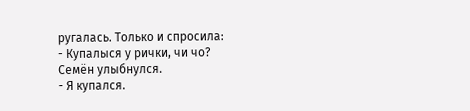ругалась. Только и спросила:
- Купалыся у рички, чи чо?
Семён улыбнулся.
- Я купался.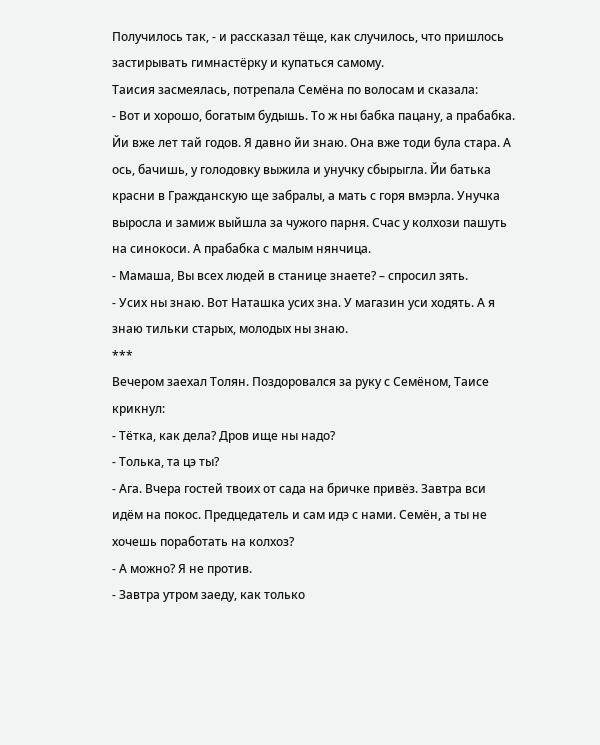Получилось так, - и рассказал тёще, как случилось, что пришлось застирывать гимнастёрку и купаться самому.
Таисия засмеялась, потрепала Семёна по волосам и сказала:
- Вот и хорошо, богатым будышь. То ж ны бабка пацану, а прабабка. Йи вже лет тай годов. Я давно йи знаю. Она вже тоди була стара. А ось, бачишь, у голодовку выжила и унучку сбырыгла. Йи батька красни в Гражданскую ще забралы, а мать с горя вмэрла. Унучка выросла и замиж выйшла за чужого парня. Счас у колхози пашуть на синокоси. А прабабка с малым нянчица.
- Мамаша, Вы всех людей в станице знаете? – спросил зять.
- Усих ны знаю. Вот Наташка усих зна. У магазин уси ходять. А я знаю тильки старых, молодых ны знаю.
***
Вечером заехал Толян. Поздоровался за руку с Семёном, Таисе крикнул:
- Тётка, как дела? Дров ище ны надо?
- Толька, та цэ ты?
- Ага. Вчера гостей твоих от сада на бричке привёз. Завтра вси идём на покос. Предцедатель и сам идэ с нами. Семён, а ты не хочешь поработать на колхоз?
- А можно? Я не против.
- Завтра утром заеду, как только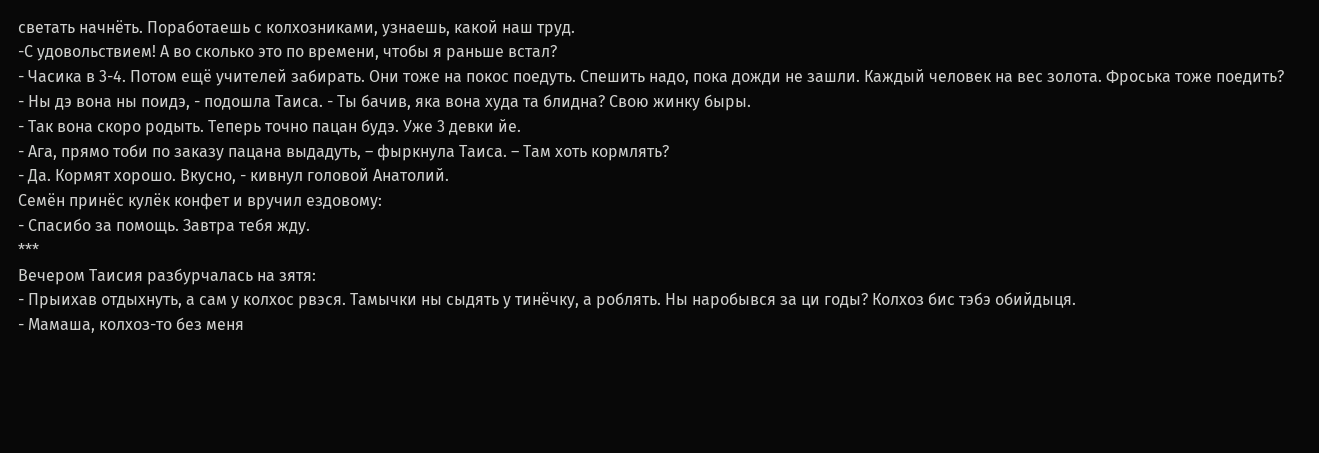светать начнёть. Поработаешь с колхозниками, узнаешь, какой наш труд.
-С удовольствием! А во сколько это по времени, чтобы я раньше встал?
- Часика в 3-4. Потом ещё учителей забирать. Они тоже на покос поедуть. Спешить надо, пока дожди не зашли. Каждый человек на вес золота. Фроська тоже поедить?
- Ны дэ вона ны поидэ, - подошла Таиса. - Ты бачив, яка вона худа та блидна? Свою жинку быры.
- Так вона скоро родыть. Теперь точно пацан будэ. Уже 3 девки йе.
- Ага, прямо тоби по заказу пацана выдадуть, – фыркнула Таиса. – Там хоть кормлять?
- Да. Кормят хорошо. Вкусно, - кивнул головой Анатолий.
Семён принёс кулёк конфет и вручил ездовому:
- Спасибо за помощь. Завтра тебя жду.
***
Вечером Таисия разбурчалась на зятя:
- Прыихав отдыхнуть, а сам у колхос рвэся. Тамычки ны сыдять у тинёчку, а роблять. Ны наробывся за ци годы? Колхоз бис тэбэ обийдыця.
- Мамаша, колхоз-то без меня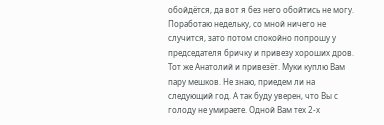обойдётся, да вот я без него обойтись не могу. Поработаю недельку, со мной ничего не случится, зато потом спокойно попрошу у председателя бричку и привезу хороших дров. Тот же Анатолий и привезёт. Муки куплю Вам пару мешков. Не знаю, приедем ли на следующий год. А так буду уверен, что Вы с голоду не умираете. Одной Вам тех 2-х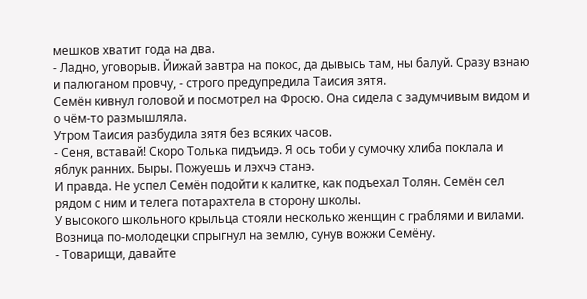мешков хватит года на два.
- Ладно, уговорыв. Йижай завтра на покос, да дывысь там, ны балуй. Сразу взнаю и палюганом провчу, - строго предупредила Таисия зятя.
Семён кивнул головой и посмотрел на Фросю. Она сидела с задумчивым видом и о чём-то размышляла.
Утром Таисия разбудила зятя без всяких часов.
- Сеня, вставай! Скоро Толька пидъидэ. Я ось тоби у сумочку хлиба поклала и яблук ранних. Быры. Пожуешь и лэхчэ станэ.
И правда. Не успел Семён подойти к калитке, как подъехал Толян. Семён сел рядом с ним и телега потарахтела в сторону школы.
У высокого школьного крыльца стояли несколько женщин с граблями и вилами. Возница по-молодецки спрыгнул на землю, сунув вожжи Семёну.
- Товарищи, давайте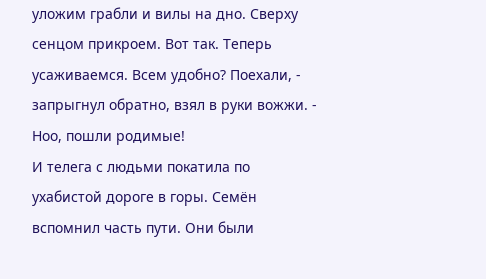уложим грабли и вилы на дно. Сверху сенцом прикроем. Вот так. Теперь усаживаемся. Всем удобно? Поехали, - запрыгнул обратно, взял в руки вожжи. - Ноо, пошли родимые!
И телега с людьми покатила по ухабистой дороге в горы. Семён вспомнил часть пути. Они были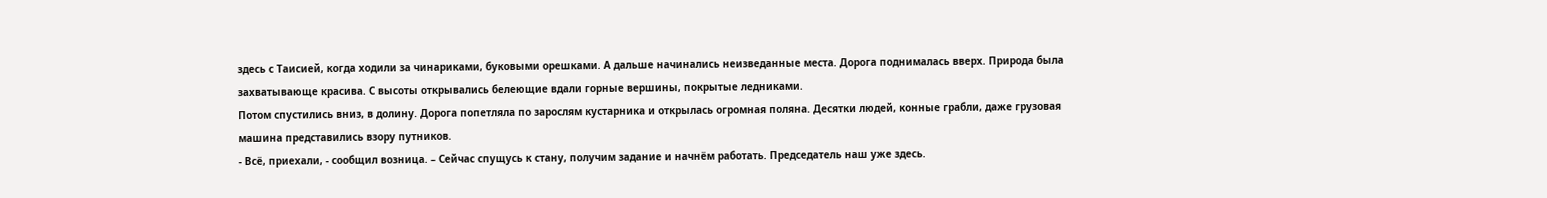здесь с Таисией, когда ходили за чинариками, буковыми орешками. А дальше начинались неизведанные места. Дорога поднималась вверх. Природа была захватывающе красива. С высоты открывались белеющие вдали горные вершины, покрытые ледниками.
Потом спустились вниз, в долину. Дорога попетляла по зарослям кустарника и открылась огромная поляна. Десятки людей, конные грабли, даже грузовая машина представились взору путников.
- Всё, приехали, - сообщил возница. – Сейчас спущусь к стану, получим задание и начнём работать. Председатель наш уже здесь.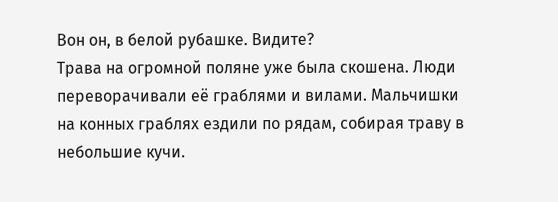Вон он, в белой рубашке. Видите?
Трава на огромной поляне уже была скошена. Люди переворачивали её граблями и вилами. Мальчишки на конных граблях ездили по рядам, собирая траву в небольшие кучи.